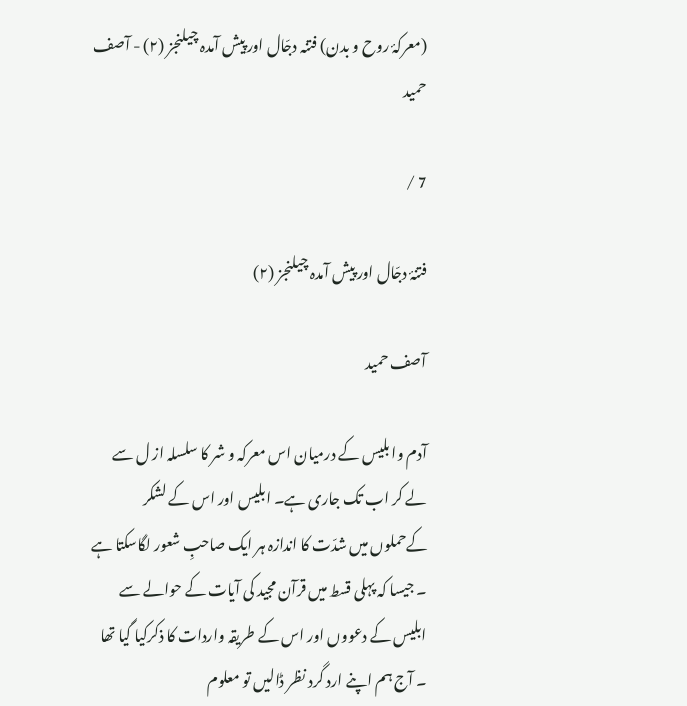(معرکۂ روح و بدن) فتنہ دجّال اور پیش آمدہ چیلنجز (۲) - آصف حمید

7 /

فتنۂ دجّال اور پیش آمدہ چیلنجز (۲)

آصف حمید

آدم وا بلیس کے درمیان اس معرکہ و شر کا سلسلہ از ل سے لے کر اب تک جاری ہے۔ ابلیس اور اس کے لشکر کےحملوں میں شدّت کا اندازہ ہر ایک صاحبِ شعور لگاسکتا ہے ۔ جیسا کہ پہلی قسط میں قرآن مجید کی آیات کے حوالے سے ابلیس کے دعووں اور اس کے طریقہ واردات کا ذکرکیا گیا تھا ۔ آج ہم اپنے ارد گرد نظر ڈالیں تو معلوم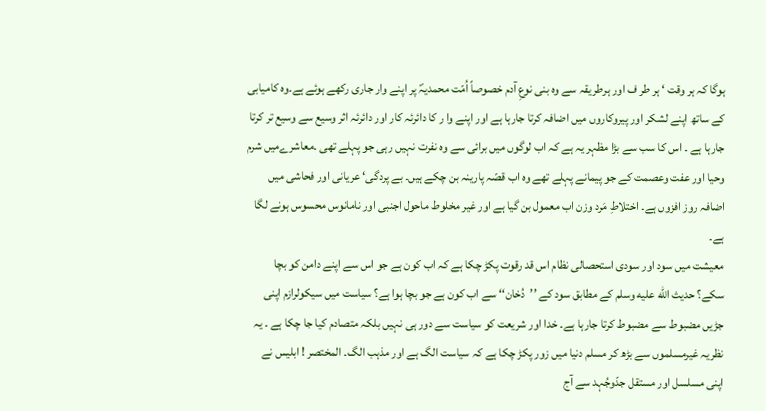ہوگا کہ ہر وقت ‘ ہر طر ف اور ہرطریقہ سے وہ بنی نوعِ آدم خصوصاً اُمّت محمدیہؐ پر اپنے وار جاری رکھے ہوئے ہے۔وہ کامیابی کے ساتھ اپنے لشکر اور پیروکاروں میں اضافہ کرتا جارہا ہے اور اپنے وا ر کا دائرئہ کار اور دائرئہ اثر وسیع سے وسیع تر کرتا جارہا ہے ۔ اس کا سب سے بڑا مظہر یہ ہے کہ اب لوگوں میں برائی سے وہ نفرت نہیں رہی جو پہلے تھی ۔معاشرےمیں شرم وحیا اور عفت وعصمت کے جو پیمانے پہلے تھے وہ اب قصّہ پارینہ بن چکے ہیں۔ بے پردگی‘ عریانی اور فحاشی میں اضافہ روز افزوں ہے۔ اختلاطِ مَرد وزن اب معمول بن گیا ہے اور غیر مخلوط ماحول اجنبی اور نامانوس محسوس ہونے لگا ہے۔
معیشت میں سود اور سودی استحصالی نظام اس قد رقوت پکڑ چکا ہے کہ اب کون ہے جو اس سے اپنے دامن کو بچا سکے؟ حدیث الله عليه وسلم کے مطابق سود کے ’’دُخان‘‘ سے اب کون ہے جو بچا ہوا ہے؟ سیاست میں سیکولرازم اپنی جڑیں مضبوط سے مضبوط کرتا جارہا ہے۔ خدا اور شریعت کو سیاست سے دور ہی نہیں بلکہ متصادم کیا جا چکا ہے ۔ یہ نظریہ غیرمسلموں سے بڑھ کر مسلم دنیا میں زور پکڑ چکا ہے کہ سیاست الگ ہے اور مذہب الگ۔ المختصر ! ابلیس نے اپنی مسلسل اور مستقل جدّوجُہد سے آج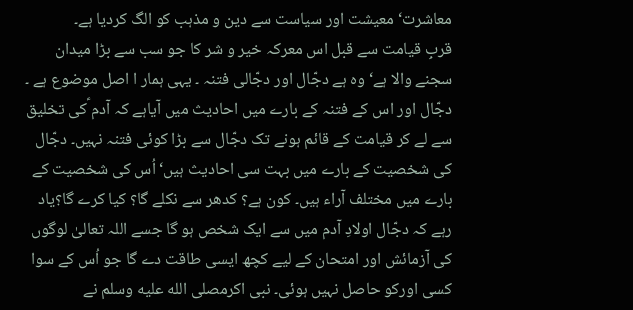معاشرت‘ معیشت اور سیاست سے دین و مذہب کو الگ کردیا ہے۔
قربِ قیامت سے قبل اس معرکہ خیر و شر کا جو سب سے بڑا میدان سجنے والا ہے‘ وہ ہے دجّال اور دجّالی فتنہ ۔ یہی ہمار ا اصل موضوع ہے ۔ دجّال اور اس کے فتنہ کے بارے میں احادیث میں آیاہے کہ آدم ؑکی تخلیق سے لے کر قیامت کے قائم ہونے تک دجّال سے بڑا کوئی فتنہ نہیں۔ دجّال کی شخصیت کے بارے میں بہت سی احادیث ہیں‘ اُس کی شخصیت کے بارے میں مختلف آراء ہیں۔ کون ہے؟ کدھر سے نکلے گا؟ کیا کرے گا؟یاد رہے کہ دجّال اولادِ آدم میں سے ایک شخص ہو گا جسے اللہ تعالیٰ لوگوں کی آزمائش اور امتحان کے لیے کچھ ایسی طاقت دے گا جو اُس کے سوا کسی اورکو حاصل نہیں ہوئی۔ نبی اکرمصلى الله عليه وسلم نے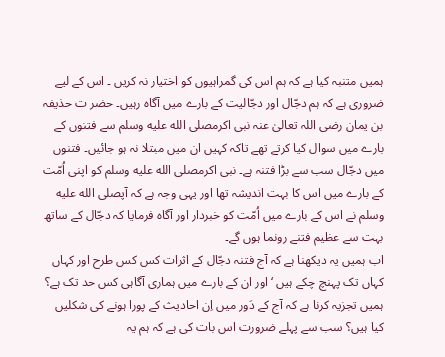ہمیں متنبہ کیا ہے کہ ہم اس کی گمراہیوں کو اختیار نہ کریں ۔ اس کے لیے ضروری ہے کہ ہم دجّال اور دجّالیت کے بارے میں آگاہ رہیں۔ حضر ت حذیفہ بن یمان رضی اللہ تعالیٰ عنہ نبی اکرمصلى الله عليه وسلم سے فتنوں کے بارے میں سوال کیا کرتے تھے تاکہ کہیں ان میں مبتلا نہ ہو جائیں۔ فتنوں میں دجّال سب سے بڑا فتنہ ہے۔ نبی اکرمصلى الله عليه وسلم کو اپنی اُمّت کے بارے میں اس کا بہت اندیشہ تھا اور یہی وجہ ہے کہ آپصلى الله عليه وسلم نے اس کے بارے میں اُمّت کو خبردار اور آگاہ فرمایا کہ دجّال کے ساتھ بہت سے عظیم فتنے رونما ہوں گے۔
اب ہمیں یہ دیکھنا ہے کہ آج فتنہ دجّال کے اثرات کس کس طرح اور کہاں کہاں تک پہنچ چکے ہیں ‘ اور ان کے بارے میں ہماری آگاہی کس حد تک ہے؟ ہمیں تجزیہ کرنا ہے کہ آج کے دَور میں اِن احادیث کے پورا ہونے کی شکلیں کیا ہیں؟ سب سے پہلے ضرورت اس بات کی ہے کہ ہم یہ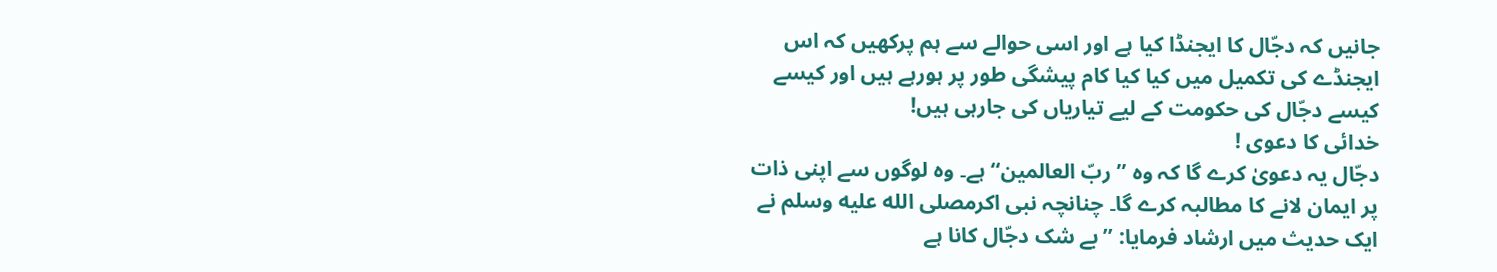جانیں کہ دجّال کا ایجنڈا کیا ہے اور اسی حوالے سے ہم پرکھیں کہ اس ایجنڈے کی تکمیل میں کیا کیا کام پیشگی طور پر ہورہے ہیں اور کیسے کیسے دجّال کی حکومت کے لیے تیاریاں کی جارہی ہیں!
خدائی کا دعوی !
دجّال یہ دعویٰ کرے گا کہ وہ ’’ربّ العالمین‘‘ ہے۔ وہ لوگوں سے اپنی ذات پر ایمان لانے کا مطالبہ کرے گا۔ چنانچہ نبی اکرمصلى الله عليه وسلم نے ایک حدیث میں ارشاد فرمایا: ’’بے شک دجّال کانا ہے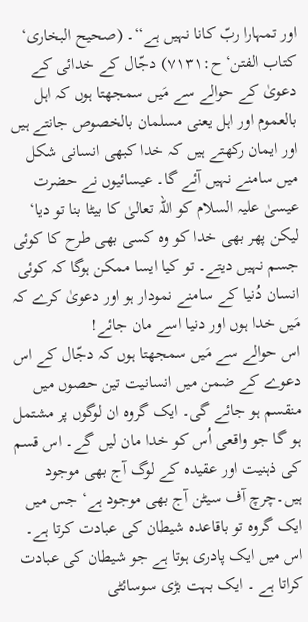اور تمہارا ربّ کانا نہیں ہے‘‘۔ (صحیح البخاری‘ کتاب الفتن‘ح:۷۱۳۱) دجّال کے خدائی کے دعویٰ کے حوالے سے مَیں سمجھتا ہوں کہ اہل بالعموم اور اہل یعنی مسلمان بالخصوص جانتے ہیں اور ایمان رکھتے ہیں کہ خدا کبھی انسانی شکل میں سامنے نہیں آئے گا۔ عیسائیوں نے حضرت عیسیٰ علیہ السلام کو اللہ تعالیٰ کا بیٹا بنا تو دیا‘ لیکن پھر بھی خدا کو وہ کسی بھی طرح کا کوئی جسم نہیں دیتے۔ تو کیا ایسا ممکن ہوگا کہ کوئی انسان دُنیا کے سامنے نمودار ہو اور دعویٰ کرے کہ مَیں خدا ہوں اور دنیا اسے مان جائے!
اس حوالے سے مَیں سمجھتا ہوں کہ دجّال کے اس دعوے کے ضمن میں انسانیت تین حصوں میں منقسم ہو جائے گی۔ ایک گروہ ان لوگوں پر مشتمل ہو گا جو واقعی اُس کو خدا مان لیں گے۔ اس قسم کی ذہنیت اور عقیدہ کے لوگ آج بھی موجود ہیں۔چرچ آف سیٹن آج بھی موجود ہے‘ جس میں ایک گروہ تو باقاعدہ شیطان کی عبادت کرتا ہے۔ اس میں ایک پادری ہوتا ہے جو شیطان کی عبادت کراتا ہے ۔ ایک بہت بڑی سوسائٹی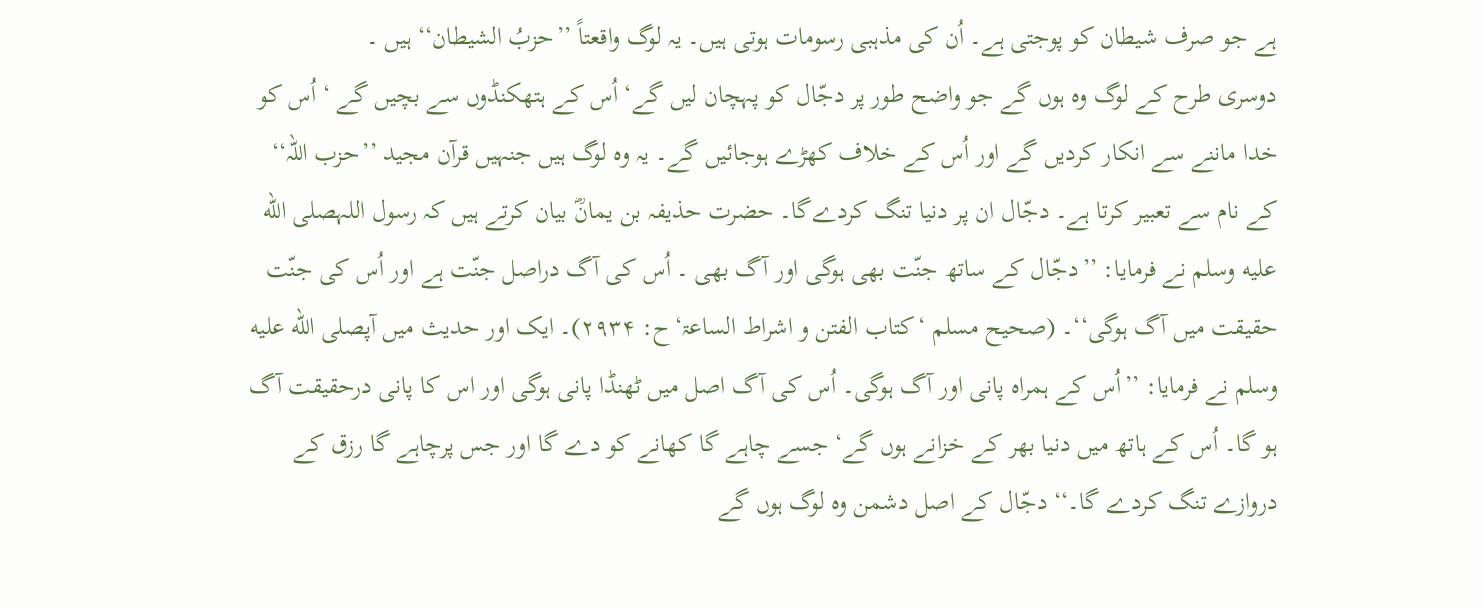ہے جو صرف شیطان کو پوجتی ہے۔ اُن کی مذہبی رسومات ہوتی ہیں۔ یہ لوگ واقعتاً ’’حزبُ الشیطان‘‘ ہیں ۔
دوسری طرح کے لوگ وہ ہوں گے جو واضح طور پر دجّال کو پہچان لیں گے‘ اُس کے ہتھکنڈوں سے بچیں گے ‘ اُس کو خدا ماننے سے انکار کردیں گے اور اُس کے خلاف کھڑے ہوجائیں گے۔ یہ وہ لوگ ہیں جنہیں قرآن مجید ’’حزب اللہ‘‘ کے نام سے تعبیر کرتا ہے۔ دجّال ان پر دنیا تنگ کردےگا۔ حضرت حذیفہ بن یمانؓ بیان کرتے ہیں کہ رسول اللہصلى الله عليه وسلم نے فرمایا: ’’دجّال کے ساتھ جنّت بھی ہوگی اور آگ بھی ۔ اُس کی آگ دراصل جنّت ہے اور اُس کی جنّت حقیقت میں آگ ہوگی‘‘۔ (صحیح مسلم ‘کتاب الفتن و اشراط الساعۃ‘ح: ۲۹۳۴)۔ ایک اور حدیث میں آپصلى الله عليه وسلم نے فرمایا: ’’اُس کے ہمراہ پانی اور آگ ہوگی۔ اُس کی آگ اصل میں ٹھنڈا پانی ہوگی اور اس کا پانی درحقیقت آگ ہو گا۔ اُس کے ہاتھ میں دنیا بھر کے خزانے ہوں گے‘ جسے چاہے گا کھانے کو دے گا اور جس پرچاہے گا رزق کے دروازے تنگ کردے گا۔‘‘ دجّال کے اصل دشمن وہ لوگ ہوں گے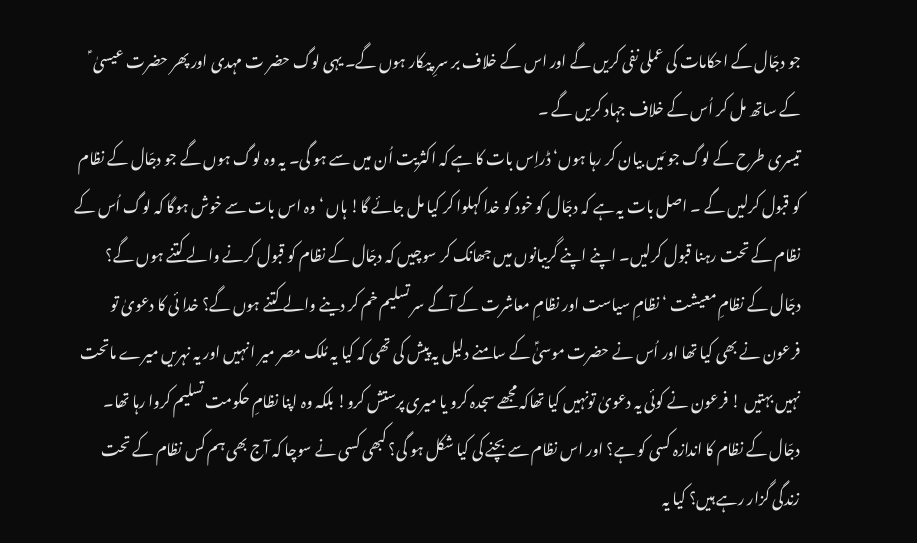جو دجّال کے احکامات کی عملی نفی کریں گے اور اس کے خلاف بر سرِ پیکار ہوں گے۔ یہی لوگ حضر ت مہدی اور پھر حضرت عیسیٰ ؑ کے ساتھ مل کر اُس کے خلاف جہاد کریں گے ۔
تیسری طرح کے لوگ جو مَیں بیان کر رہا ہوں‘ ڈراِس بات کا ہے کہ اکثریت اُن میں سے ہو گی۔ یہ وہ لوگ ہوں گے جو دجّال کے نظام کو قبول کرلیں گے ۔ اصل بات یہ ہے کہ دجّال کو خود کو خدا کہلوا کر کیا مل جائے گا! ہاں ‘وہ اس بات سے خوش ہوگا کہ لوگ اُس کے نظام کے تحت رہنا قبول کرلیں۔ اپنے اپنے گریبانوں میں جھانک کر سوچیں کہ دجّال کے نظام کو قبول کرنے والے کتنے ہوں گے؟ دجّال کے نظامِ معیشت ‘ نظامِ سیاست اور نظامِ معاشرت کے آگے سر تسلیم خم کر دینے والے کتنے ہوں گے؟ خدا ئی کا دعویٰ تو فرعون نے بھی کیا تھا اور اُس نے حضرت موسیٰؑ کے سامنے دلیل یہ پیش کی تھی کہ کیا یہ مُلک مصر میر ا نہیں اور یہ نہریں میرے ماتحت نہیں بہتیں ! فرعون نے کوئی یہ دعویٰ تونہیں کیا تھاکہ مجھے سجدہ کرو یا میری پرستش کرو! بلکہ وہ اپنا نظامِ حکومت تسلیم کروا رہا تھا۔
دجّال کے نظام کا اندازہ کسی کو ہے؟ اور اس نظام سے بچنے کی کیا شکل ہو گی؟ کبھی کسی نے سوچا کہ آج بھی ہم کس نظام کے تحت زندگی گزار رہے ہیں؟ کیا یہ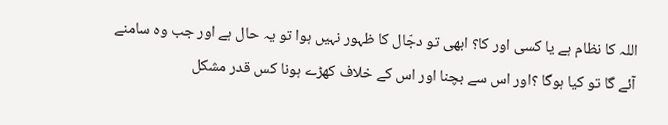اللہ کا نظام ہے یا کسی اور کا؟ ابھی تو دجّال کا ظہور نہیں ہوا تو یہ حال ہے اور جب وہ سامنے آئے گا تو کیا ہوگا ؟اور اس سے بچنا اور اس کے خلاف کھڑے ہونا کس قدر مشکل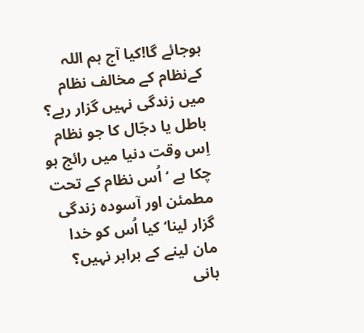ہوجائے گا!کیا آج ہم اللہ کےنظام کے مخالف نظام میں زندگی نہیں گزار رہے؟ باطل یا دجّال کا جو نظام اِس وقت دنیا میں رائج ہو چکا ہے ‘ اُس نظام کے تحت مطمئن اور آسودہ زندگی گزار لینا‘ کیا اُس کو خدا مان لینے کے برابر نہیں؟ بانی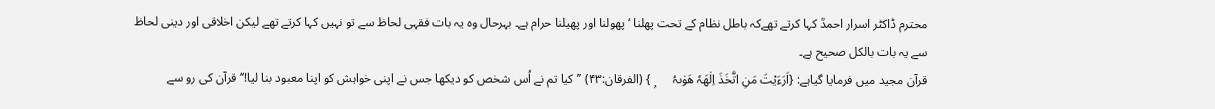محترم ڈاکٹر اسرار احمدؒ کہا کرتے تھےکہ باطل نظام کے تحت پھلنا ‘ پھولنا اور پھیلنا حرام ہے۔ بہرحال وہ یہ بات فقہی لحاظ سے تو نہیں کہا کرتے تھے لیکن اخلاقی اور دینی لحاظ سے یہ بات بالکل صحیح ہے۔
قرآن مجید میں فرمایا گیاہے: {اَرَءَیْتَ مَنِ اتَّخَذَ اِلٰھَہٗ ھَوٰىہُ      ۭ } (الفرقان:۴۳) ’’کیا تم نے اُس شخص کو دیکھا جس نے اپنی خواہش کو اپنا معبود بنا لیا!‘‘ قرآن کی رو سے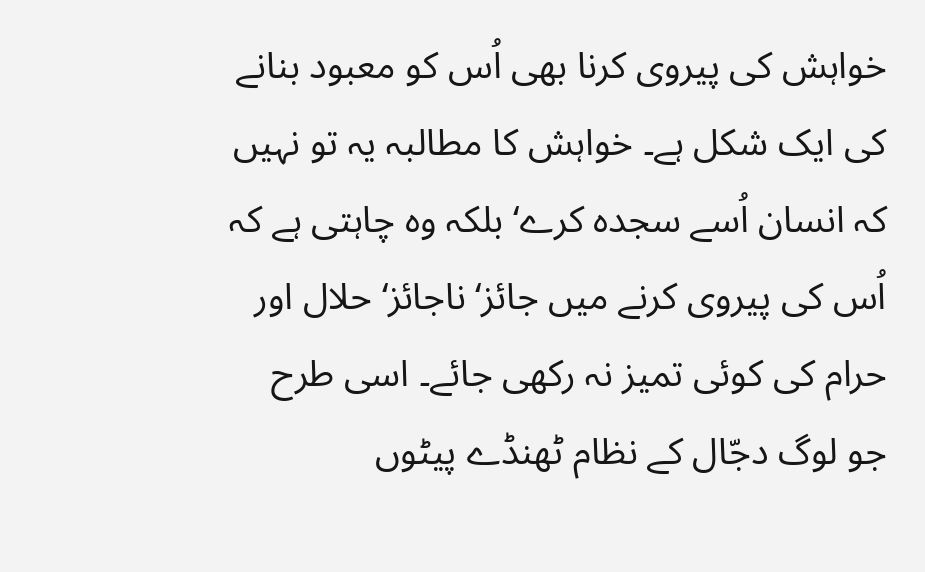خواہش کی پیروی کرنا بھی اُس کو معبود بنانے کی ایک شکل ہے۔ خواہش کا مطالبہ یہ تو نہیں کہ انسان اُسے سجدہ کرے‘ بلکہ وہ چاہتی ہے کہ اُس کی پیروی کرنے میں جائز‘ ناجائز‘ حلال اور حرام کی کوئی تمیز نہ رکھی جائے۔ اسی طرح جو لوگ دجّال کے نظام ٹھنڈے پیٹوں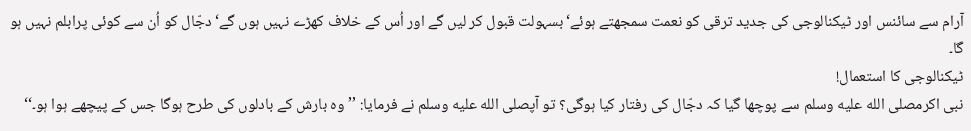آرام سے سائنس اور ٹیکنالوجی کی جدید ترقی کو نعمت سمجھتے ہوئے‘بسہولت قبول کر لیں گے اور اُس کے خلاف کھڑے نہیں ہوں گے‘ دجّال کو اُن سے کوئی پرابلم نہیں ہو گا۔
ٹیکنالوجی کا استعمال!
نبی اکرمصلى الله عليه وسلم سے پوچھا گیا کہ دجّال کی رفتار کیا ہوگی؟ تو آپصلى الله عليه وسلم نے فرمایا: ’’وہ بارش کے بادلوں کی طرح ہوگا جس کے پیچھے ہوا ہو۔‘‘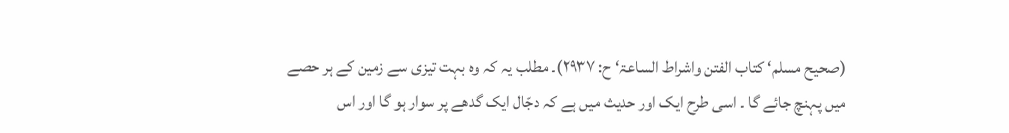(صحیح مسلم‘ کتاب الفتن واشراط الساعۃ‘ ح: ۲۹۳۷)۔ مطلب یہ کہ وہ بہت تیزی سے زمین کے ہر حصے میں پہنچ جائے گا ۔ اسی طرح ایک اور حدیث میں ہے کہ دجّال ایک گدھے پر سوار ہو گا اور اس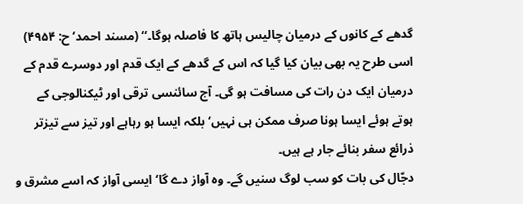گدھے کے کانوں کے درمیان چالیس ہاتھ کا فاصلہ ہوگا۔‘‘ (مسند احمد‘ح: ۴۹۵۴) اسی طرح یہ بھی بیان کیا گیا کہ اس کے گدھے کے ایک قدم اور دوسرے قدم کے درمیان ایک دن رات کی مسافت ہو گی۔ آج سائنسی ترقی اور ٹیکنالوجی کے ہوتے ہوئے ایسا ہونا صرف ممکن ہی نہیں‘ بلکہ ایسا ہو رہاہے اور تیز سے تیزتر ذرائع سفر بنائے جار ہے ہیں۔
دجّال کی بات کو سب لوگ سنیں گے۔ وہ آواز دے گا‘ ایسی آواز کہ اسے مشرق و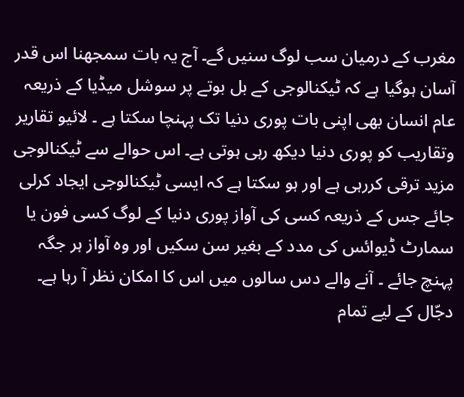مغرب کے درمیان سب لوگ سنیں گے۔ آج یہ بات سمجھنا اس قدر آسان ہوگیا ہے کہ ٹیکنالوجی کے بل بوتے پر سوشل میڈیا کے ذریعہ عام انسان بھی اپنی بات پوری دنیا تک پہنچا سکتا ہے ۔ لائیو تقاریر وتقاریب کو پوری دنیا دیکھ رہی ہوتی ہے۔ اس حوالے سے ٹیکنالوجی مزید ترقی کررہی ہے اور ہو سکتا ہے کہ ایسی ٹیکنالوجی ایجاد کرلی جائے جس کے ذریعہ کسی کی آواز پوری دنیا کے لوگ کسی فون یا سمارٹ ڈیوائس کی مدد کے بغیر سن سکیں اور وہ آواز ہر جگہ پہنچ جائے ۔ آنے والے دس سالوں میں اس کا امکان نظر آ رہا ہے۔
دجّال کے لیے تمام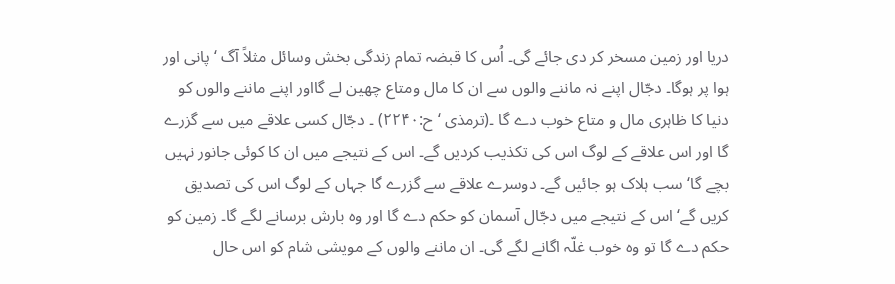دریا اور زمین مسخر کر دی جائے گی۔ اُس کا قبضہ تمام زندگی بخش وسائل مثلاً آگ ‘پانی اور ہوا پر ہوگا۔ دجّال اپنے نہ ماننے والوں سے ان کا مال ومتاع چھین لے گااور اپنے ماننے والوں کو دنیا کا ظاہری مال و متاع خوب دے گا ۔(ترمذی ‘ح:۲۲۴۰) ۔ دجّال کسی علاقے میں سے گزرے گا اور اس علاقے کے لوگ اس کی تکذیب کردیں گے۔ اس کے نتیجے میں ان کا کوئی جانور نہیں بچے گا‘ سب ہلاک ہو جائیں گے۔ دوسرے علاقے سے گزرے گا جہاں کے لوگ اس کی تصدیق کریں گے‘ اس کے نتیجے میں دجّال آسمان کو حکم دے گا اور وہ بارش برسانے لگے گا۔ زمین کو حکم دے گا تو وہ خوب غلّہ اگانے لگے گی۔ ان ماننے والوں کے مویشی شام کو اس حال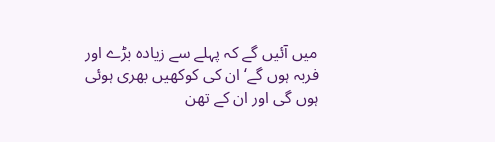میں آئیں گے کہ پہلے سے زیادہ بڑے اور فربہ ہوں گے‘ ان کی کوکھیں بھری ہوئی ہوں گی اور ان کے تھن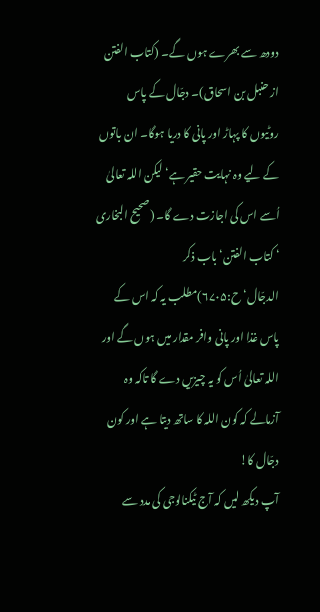دودھ سے بھرے ہوں گے۔ (کتاب الفتن از حنبل بن اسحاق)۔ دجّال کے پاس روٹیوں کا پہاڑ اور پانی کا دریا ہوگا۔ ان باتوں کے لیے وہ نہایت حقیر ہے‘ لیکن اللہ تعالیٰ اُسے اس کی اجازت دے گا۔ (صحیح البخاری ‘ کتاب الفتن‘ باب ذکر الدجّال‘ح:۶۷۰۵)مطلب یہ کہ اس کے پاس غذا اور پانی وافر مقدار میں ہوں گے اور اللہ تعالیٰ اُس کو یہ چیزیں دے گا تاکہ وہ آزمالے کہ کون اللہ کا ساتھ دیتا ہے اور کون دجّال کا!
آپ دیکھ لیں کہ آج ٹیکنالوجی کی مدد سے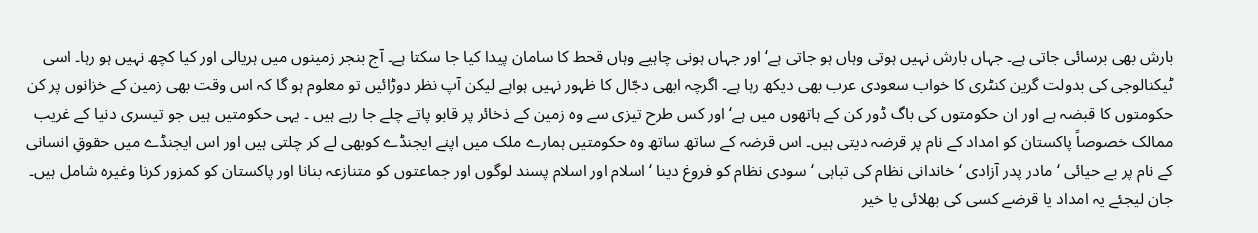بارش بھی برسائی جاتی ہے۔ جہاں بارش نہیں ہوتی وہاں ہو جاتی ہے‘ اور جہاں ہونی چاہیے وہاں قحط کا سامان پیدا کیا جا سکتا ہے۔ آج بنجر زمینوں میں ہریالی اور کیا کچھ نہیں ہو رہا۔ اسی ٹیکنالوجی کی بدولت گرین کنٹری کا خواب سعودی عرب بھی دیکھ رہا ہے۔ اگرچہ ابھی دجّال کا ظہور نہیں ہواہے لیکن آپ نظر دوڑائیں تو معلوم ہو گا کہ اس وقت بھی زمین کے خزانوں پر کن حکومتوں کا قبضہ ہے اور ان حکومتوں کی باگ ڈور کن کے ہاتھوں میں ہے‘ اور کس طرح تیزی سے وہ زمین کے ذخائر پر قابو پاتے چلے جا رہے ہیں ۔ یہی حکومتیں ہیں جو تیسری دنیا کے غریب ممالک خصوصاً پاکستان کو امداد کے نام پر قرضہ دیتی ہیں۔ اس قرضہ کے ساتھ ساتھ وہ حکومتیں ہمارے ملک میں اپنے ایجنڈے کوبھی لے کر چلتی ہیں اور اس ایجنڈے میں حقوقِ انسانی کے نام پر بے حیائی ‘ مادر پدر آزادی ‘ خاندانی نظام کی تباہی ‘ سودی نظام کو فروغ دینا ‘ اسلام اور اسلام پسند لوگوں اور جماعتوں کو متنازعہ بنانا اور پاکستان کو کمزور کرنا وغیرہ شامل ہیں۔ جان لیجئے یہ امداد یا قرضے کسی کی بھلائی یا خیر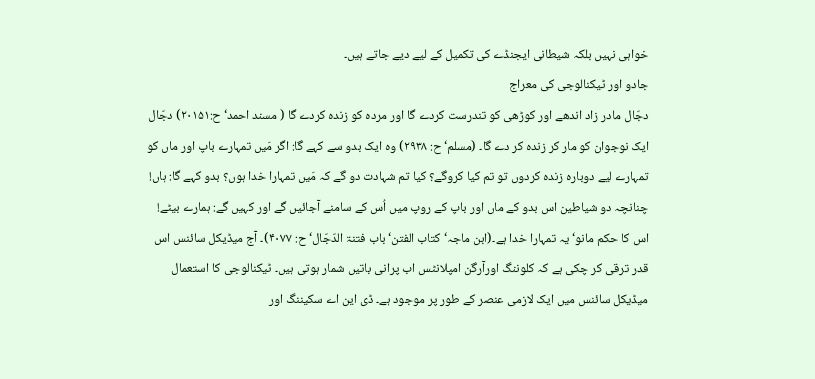خواہی نہیں بلکہ شیطانی ایجنڈے کی تکمیل کے لیے دیے جاتے ہیں۔
جادو اور ٹیکنالوجی کی معراج
دجّال مادر زاد اندھے اور کوڑھی کو تندرست کردے گا اور مردہ کو زندہ کردے گا ( مسند احمد‘ ح:۲۰۱۵۱) دجّال ایک نوجوان کو مار کر زندہ کر دے گا۔ (مسلم‘ ح: ۲۹۳۸) وہ ایک بدو سے کہے گا: اگر مَیں تمہارے باپ اور ماں کو تمہارے لیے دوبارہ زندہ کردوں تو تم کیا کروگے؟ کیا تم شہادت دو گے کہ مَیں تمہارا خدا ہوں؟ بدو کہے گا: ہاں! چنانچہ دو شیاطین اس بدو کے ماں اور باپ کے روپ میں اُس کے سامنے آجائیں گے اور کہیں گے: ہمارے بیٹے! اس کا حکم مانو‘ یہ تمہارا خدا ہے۔(ابن ماجہ‘ کتاب الفتن‘ باب فتنۃ الدّجّال‘ ح: ۴۰۷۷)۔ آج میڈیکل سائنس اس قدر ترقی کر چکی ہے کہ کلوننگ اورآرگن امپلانٹس اب پرانی باتیں شمار ہوتی ہیں۔ ٹیکنالوجی کا استعمال میڈیکل سائنس میں ایک لازمی عنصر کے طور پر موجود ہے۔ ڈی این اے سکیننگ اور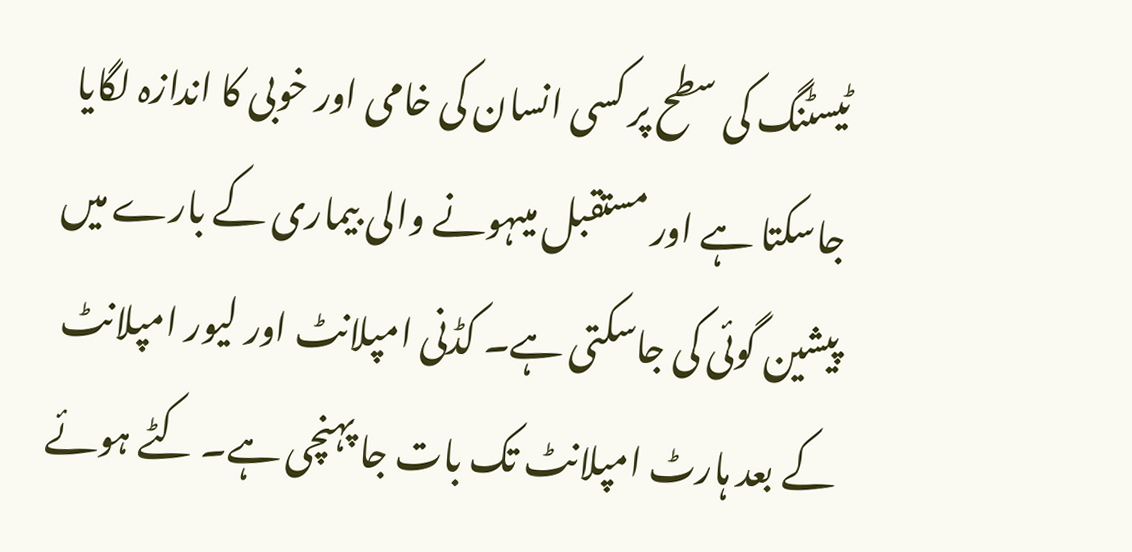ٹیسٹنگ کی سطح پر کسی انسان کی خامی اور خوبی کا اندازہ لگایا جاسکتا ہے اور مستقبل میںہونے والی بیماری کے بارے میں پیشین گوئی کی جاسکتی ہے۔ کڈنی امپلانٹ اور لیور امپلانٹ کے بعد ہارٹ امپلانٹ تک بات جا پہنچی ہے۔ کٹے ہوئے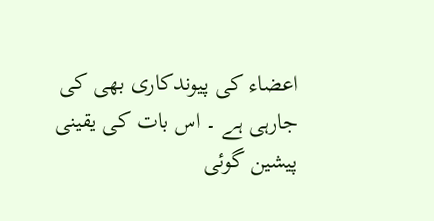اعضاء کی پیوندکاری بھی کی جارہی ہے ۔ اس بات کی یقینی پیشین گوئی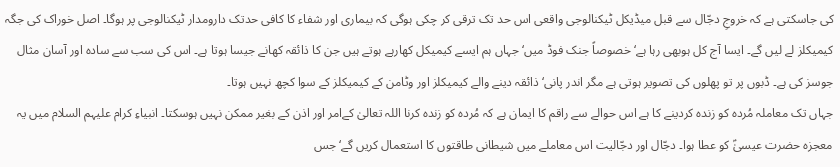کی جاسکتی ہے کہ خروجِ دجّال سے قبل میڈیکل ٹیکنالوجی واقعی اس حد تک ترقی کر چکی ہوگی کہ بیماری اور شفاء کا کافی حدتک دارومدار ٹیکنالوجی پر ہوگا۔ اصل خوراک کی جگہ کیمیکلز لے لیں گے۔ ایسا آج کل ہوبھی رہا ہے‘ خصوصاً جنک فوڈ میں‘ جہاں ہم ایسے کیمیکل کھارہے ہوتے ہیں جن کا ذائقہ کھانے جیسا ہوتا ہے۔ اس کی سب سے سادہ اور آسان مثال جوسز کی ہے۔ ڈبوں پر تو پھلوں کی تصویر ہوتی ہے مگر اندر پانی‘ ذائقہ دینے والے کیمیکلز اور وٹامن کے کیمیکلز کے سوا کچھ نہیں ہوتا۔
جہاں تک معاملہ مُردہ کو زندہ کردینے کا ہے اس حوالے سے راقم کا ایمان ہے کہ مُردہ کو زندہ کرنا اللہ تعالیٰ کےامر اور اذن کے بغیر ممکن نہیں ہوسکتا۔ انبیاءِ کرام علیہم السلام میں یہ معجزہ حضرت عیسیٰؑ کو عطا ہوا۔ دجّال اور دجّالیت اس معاملے میں شیطانی طاقتوں کا استعمال کریں گے‘ جس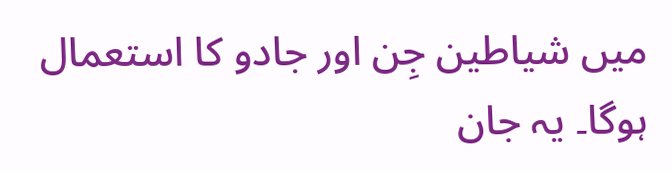میں شیاطین جِن اور جادو کا استعمال ہوگا۔ یہ جان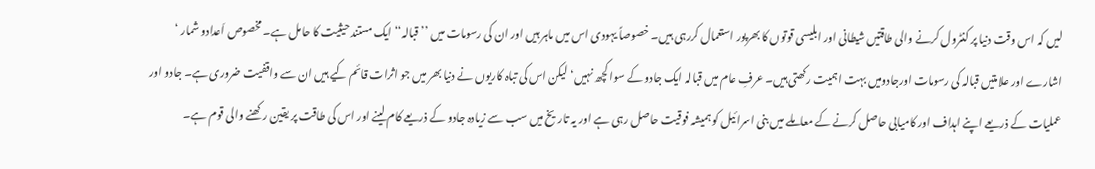لیں کہ اس وقت دنیا پر کنٹرول کرنے والی طاقتیں شیطانی اور ابلیسی قوتوں کا بھرپور استعمال کررہی ہیں۔ خصوصاً یہودی اس میں ماہر ہیں اور ان کی رسومات میں ’’قبالہ‘‘ ایک مستند حیثیت کا حامل ہے۔ مخصوص اَعدادو شمار ‘ اشارے اور علامتیں قبالہ کی رسومات اورجادومیں بہت اہمیت رکھتی ہیں۔ عرفِ عام میں قبالہ ایک جادو کے سوا کچھ نہیں‘ لیکن اس کی تباہ کاریوں نے دنیا بھر میں جو اثرات قائم کیے ہیں ان سے واقفیت ضروری ہے۔ جادو اور عملیات کے ذریعے اپنے اہداف اور کامیابی حاصل کرنے کے معاملے میں بنی اسرائیل کو ہمیشہ فوقیت حاصل رہی ہے اور یہ تاریخ میں سب سے زیادہ جادو کے ذریعے کام لینے اور اس کی طاقت پر یقین رکھنے والی قوم ہے۔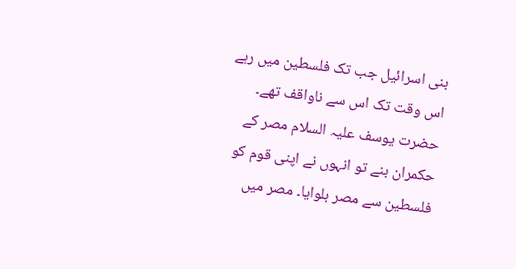بنی اسرائیل جب تک فلسطین میں رہے اس وقت تک اس سے ناواقف تھے۔ حضرت یوسف علیہ السلام مصر کے حکمران بنے تو انہوں نے اپنی قوم کو فلسطین سے مصر بلوایا۔ مصر میں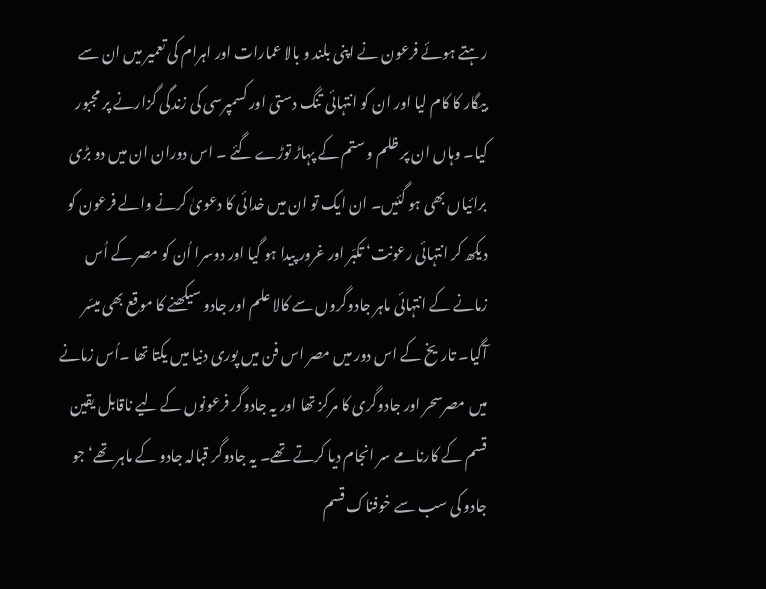رہتے ہوئے فرعون نے اپنی بلند و بالا عمارات اور اہرام کی تعمیر میں ان سے بیگار کا کام لیا اور ان کو انتہائی تنگ دستی اور کسمپرسی کی زندگی گزارنے پر مجبور کیا۔ وہاں ان پر ظلم و ستم کے پہاڑ توڑے گئے ۔ اس دوران ان میں دو بڑی برائیاں بھی ہو گئیں۔ ان ایک تو ان میں خدائی کا دعویٰ کرنے والے فرعون کو دیکھ کر انتہائی رعونت‘ تکبّر اور غرور پیدا ہو گیا اور دوسرا اُن کو مصر کے اُس زمانے کے انتہائی ماہر جادوگروں سے کالا علم اور جادو سیکھنے کا موقع بھی میسّر آگیا۔ تاریخ کے اس دور میں مصر اس فن میں پوری دنیا میں یکتا تھا ۔اُس زمانے میں مصرسحر اور جادوگری کا مرکز تھا اور یہ جادوگر فرعونوں کے لیے ناقابل یقین قسم کے کارنامے سر انجام دیا کرتے تھے۔ یہ جادوگر قبالہ جادو کے ماہر تھے‘ جو جادو کی سب سے خوفناک قسم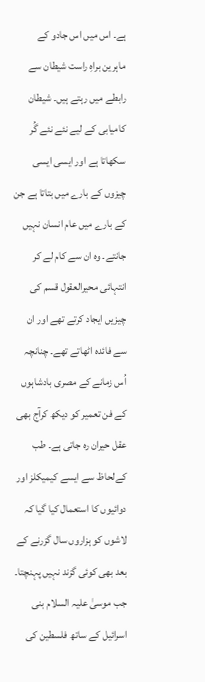ہے۔ اس میں اس جادو کے ماہرین براہِ راست شیطان سے رابطے میں رہتے ہیں۔ شیطان کامیابی کے لیے نئے نئے گُر سکھاتا ہے اور ایسی ایسی چیزوں کے بارے میں بتاتا ہے جن کے بارے میں عام انسان نہیں جانتے۔ وہ ان سے کام لے کر انتہائی محیرالعقول قسم کی چیزیں ایجاد کرتے تھے اور ان سے فائدہ اٹھاتے تھے۔ چنانچہ اُس زمانے کے مصری بادشاہوں کے فن تعمیر کو دیکھ کرآج بھی عقل حیران رہ جاتی ہے۔ طب کےلحاظ سے ایسے کیمیکلز اور دوائیوں کا استعمال کیا گیا کہ لاشوں کو ہزاروں سال گزرنے کے بعد بھی کوئی گزند نہیں پہنچتا۔
جب موسیٰ علیہ السلام بنی اسرائیل کے ساتھ فلسطین کی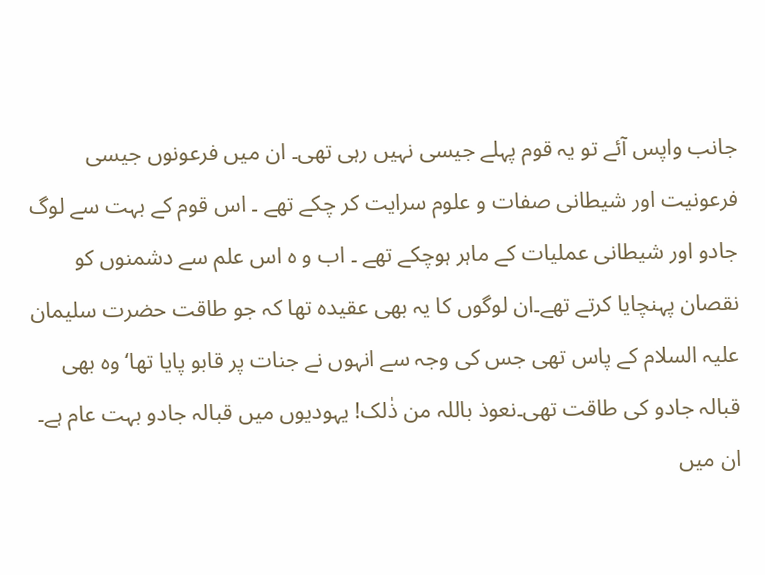جانب واپس آئے تو یہ قوم پہلے جیسی نہیں رہی تھی۔ ان میں فرعونوں جیسی فرعونیت اور شیطانی صفات و علوم سرایت کر چکے تھے ۔ اس قوم کے بہت سے لوگ جادو اور شیطانی عملیات کے ماہر ہوچکے تھے ۔ اب و ہ اس علم سے دشمنوں کو نقصان پہنچایا کرتے تھے۔ان لوگوں کا یہ بھی عقیدہ تھا کہ جو طاقت حضرت سلیمان علیہ السلام کے پاس تھی جس کی وجہ سے انہوں نے جنات پر قابو پایا تھا‘ وہ بھی قبالہ جادو کی طاقت تھی۔نعوذ باللہ من ذٰلک! یہودیوں میں قبالہ جادو بہت عام ہے۔ ان میں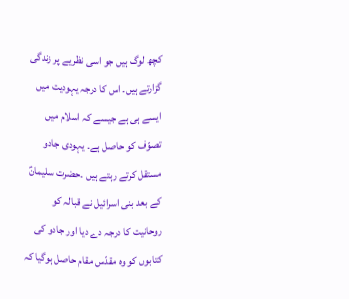کچھ لوگ ہیں جو اسی نظریے پر زندگی گزارتے ہیں۔ اس کا درجہ یہودیت میں ایسے ہی ہے جیسے کہ اسلام میں تصوّف کو حاصل ہے۔ یہودی جادو مستقل کرتے رہتے ہیں ۔حضرت سلیمانؑ کے بعد بنی اسرائیل نے قبالہ کو روحانیت کا درجہ دے دیا اور جادو کی کتابوں کو وہ مقدّس مقام حاصل ہوگیا کہ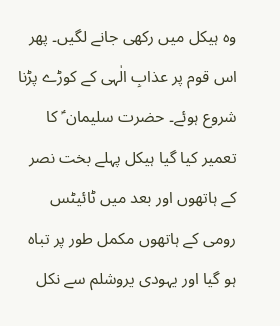وہ ہیکل میں رکھی جانے لگیں۔ پھر اس قوم پر عذابِ الٰہی کے کوڑے پڑنا شروع ہوئے۔ حضرت سلیمان ؑ کا تعمیر کیا گیا ہیکل پہلے بخت نصر کے ہاتھوں اور بعد میں ٹائیٹس رومی کے ہاتھوں مکمل طور پر تباہ ہو گیا اور یہودی یروشلم سے نکل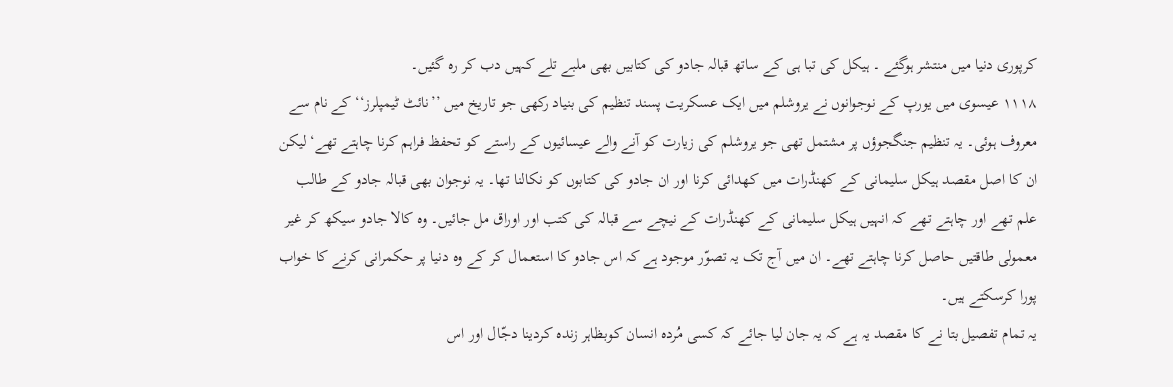کرپوری دنیا میں منتشر ہوگئے ۔ ہیکل کی تبا ہی کے ساتھ قبالہ جادو کی کتابیں بھی ملبے تلے کہیں دب کر رہ گئیں۔
۱۱۱۸ عیسوی میں یورپ کے نوجوانوں نے یروشلم میں ایک عسکریت پسند تنظیم کی بنیاد رکھی جو تاریخ میں ’’نائٹ ٹیمپلرز‘‘ کے نام سے معروف ہوئی۔ یہ تنظیم جنگجوؤں پر مشتمل تھی جو یروشلم کی زیارت کو آنے والے عیسائیوں کے راستے کو تحفظ فراہم کرنا چاہتے تھے‘ لیکن ان کا اصل مقصد ہیکل سلیمانی کے کھنڈرات میں کھدائی کرنا اور ان جادو کی کتابوں کو نکالنا تھا۔ یہ نوجوان بھی قبالہ جادو کے طالب علم تھے اور چاہتے تھے کہ انہیں ہیکل سلیمانی کے کھنڈرات کے نیچے سے قبالہ کی کتب اور اوراق مل جائیں۔ وہ کالا جادو سیکھ کر غیر معمولی طاقتیں حاصل کرنا چاہتے تھے۔ ان میں آج تک یہ تصوّر موجود ہے کہ اس جادو کا استعمال کر کے وہ دنیا پر حکمرانی کرنے کا خواب پورا کرسکتے ہیں۔
یہ تمام تفصیل بتا نے کا مقصد یہ ہے کہ یہ جان لیا جائے کہ کسی مُردہ انسان کوبظاہر زندہ کردینا دجّال اور اس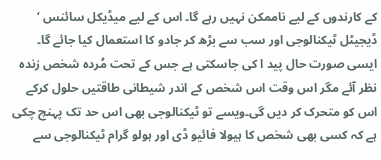کے کارندوں کے لیے ناممکن نہیں رہے گا۔ اس کے لیے میڈیکل سائنس ‘ ڈیجیٹل ٹیکنالوجی اور سب سے بڑھ کر جادو کا استعمال کیا جائے گا۔ ایسی صورت حال پید ا کی جاسکتی ہے جس کے تحت مُردہ شخص زندہ نظر آئے مگر اس وقت اس شخص کے اندر شیطانی طاقتیں حلول کرکے اس کو متحرک کر دیں گی۔ویسے تو ٹیکنالوجی بھی اس حد تک پہنچ چکی ہے کہ کسی بھی شخص کا ہیولا فائیو ڈی اور ہولو گرام ٹیکنالوجی سے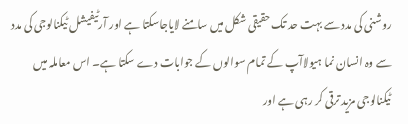روشنی کی مدد سے بہت حد تک حقیقی شکل میں سامنے لایاجاسکتا ہے اور آرٹیفیشل ٹیکنالوجی کی مدد سے وہ انسان نما ہیولاآپ کے تمام سوالوں کے جوابات دے سکتا ہے۔ اس معاملہ میں ٹیکنالوجی مزید ترقی کر رہی ہے اور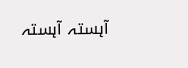آہستہ آہستہ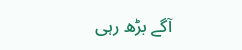آگے بڑھ رہی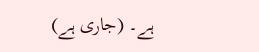ہے۔ (جاری ہے)